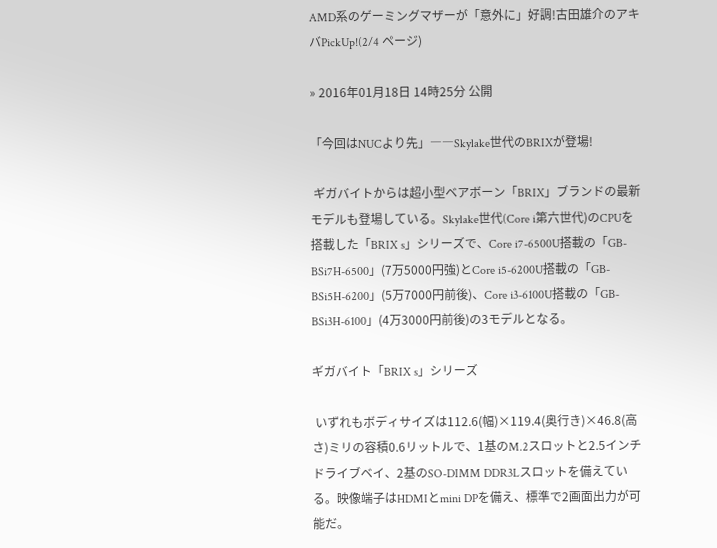AMD系のゲーミングマザーが「意外に」好調!古田雄介のアキバPickUp!(2/4 ページ)

» 2016年01月18日 14時25分 公開

「今回はNUCより先」――Skylake世代のBRIXが登場!

 ギガバイトからは超小型ベアボーン「BRIX」ブランドの最新モデルも登場している。Skylake世代(Core i第六世代)のCPUを搭載した「BRIX s」シリーズで、Core i7-6500U搭載の「GB-BSi7H-6500」(7万5000円強)とCore i5-6200U搭載の「GB-BSi5H-6200」(5万7000円前後)、Core i3-6100U搭載の「GB-BSi3H-6100」(4万3000円前後)の3モデルとなる。

ギガバイト「BRIX s」シリーズ

 いずれもボディサイズは112.6(幅)×119.4(奥行き)×46.8(高さ)ミリの容積0.6リットルで、1基のM.2スロットと2.5インチドライブベイ、2基のSO-DIMM DDR3Lスロットを備えている。映像端子はHDMIとmini DPを備え、標準で2画面出力が可能だ。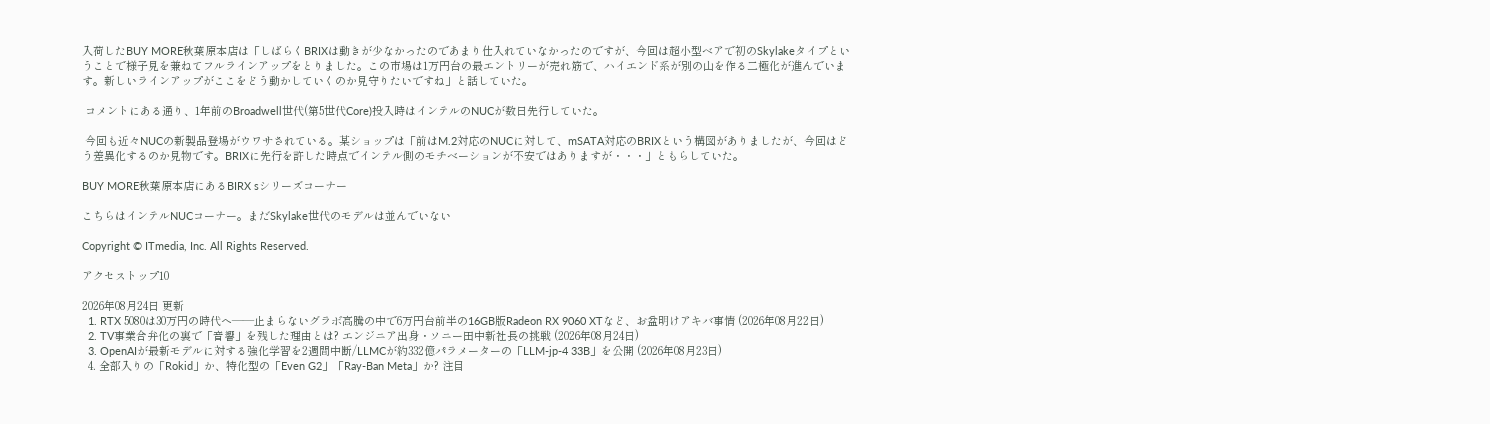入荷したBUY MORE秋葉原本店は「しばらくBRIXは動きが少なかったのであまり仕入れていなかったのですが、今回は超小型ベアで初のSkylakeタイプということで様子見を兼ねてフルラインアップをとりました。この市場は1万円台の最エントリーが売れ筋で、ハイエンド系が別の山を作る二極化が進んでいます。新しいラインアップがここをどう動かしていくのか見守りたいですね」と話していた。

 コメントにある通り、1年前のBroadwell世代(第5世代Core)投入時はインテルのNUCが数日先行していた。

 今回も近々NUCの新製品登場がウワサされている。某ショップは「前はM.2対応のNUCに対して、mSATA対応のBRIXという構図がありましたが、今回はどう差異化するのか見物です。BRIXに先行を許した時点でインテル側のモチベーションが不安ではありますが・・・」ともらしていた。

BUY MORE秋葉原本店にあるBIRX sシリーズコーナー

こちらはインテルNUCコーナー。まだSkylake世代のモデルは並んでいない

Copyright © ITmedia, Inc. All Rights Reserved.

アクセストップ10

2026年08月24日 更新
  1. RTX 5080は30万円の時代へ――止まらないグラボ高騰の中で6万円台前半の16GB版Radeon RX 9060 XTなど、お盆明けアキバ事情 (2026年08月22日)
  2. TV事業合弁化の裏で「音響」を残した理由とは? エンジニア出身・ソニー田中新社長の挑戦 (2026年08月24日)
  3. OpenAIが最新モデルに対する強化学習を2週間中断/LLMCが約332億パラメーターの「LLM-jp-4 33B」を公開 (2026年08月23日)
  4. 全部入りの「Rokid」か、特化型の「Even G2」「Ray-Ban Meta」か? 注目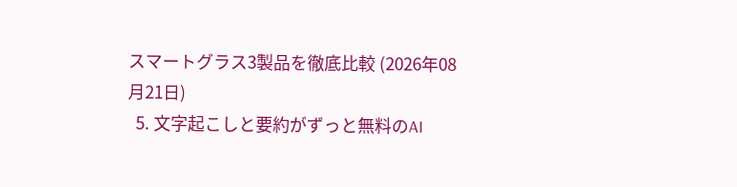スマートグラス3製品を徹底比較 (2026年08月21日)
  5. 文字起こしと要約がずっと無料のAI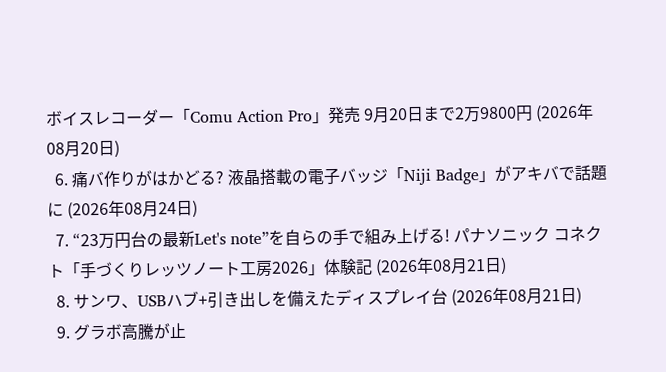ボイスレコーダー「Comu Action Pro」発売 9月20日まで2万9800円 (2026年08月20日)
  6. 痛バ作りがはかどる? 液晶搭載の電子バッジ「Niji Badge」がアキバで話題に (2026年08月24日)
  7. “23万円台の最新Let's note”を自らの手で組み上げる! パナソニック コネクト「手づくりレッツノート工房2026」体験記 (2026年08月21日)
  8. サンワ、USBハブ+引き出しを備えたディスプレイ台 (2026年08月21日)
  9. グラボ高騰が止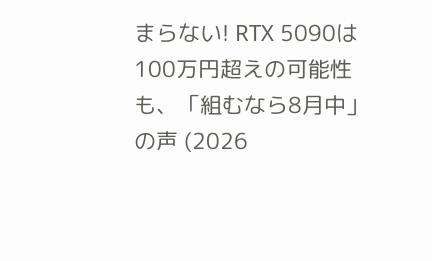まらない! RTX 5090は100万円超えの可能性も、「組むなら8月中」の声 (2026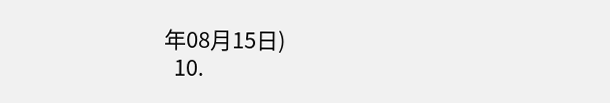年08月15日)
  10.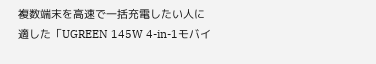複数端末を高速で一括充電したい人に適した「UGREEN 145W 4-in-1モバイ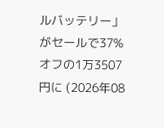ルバッテリー」がセールで37%オフの1万3507円に (2026年08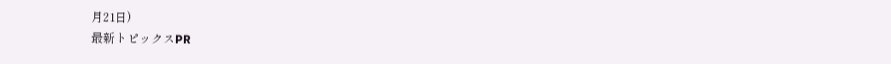月21日)
最新トピックスPR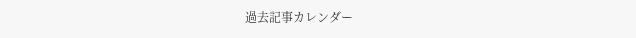過去記事カレンダー